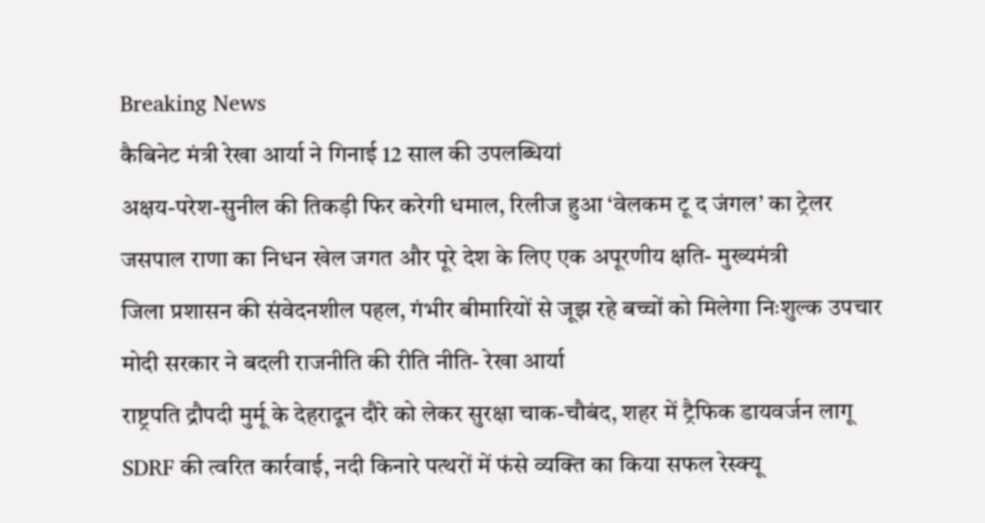Breaking News
कैबिनेट मंत्री रेखा आर्या ने गिनाई 12 साल की उपलब्धियां
अक्षय-परेश-सुनील की तिकड़ी फिर करेगी धमाल, रिलीज हुआ ‘वेलकम टू द जंगल’ का ट्रेलर
जसपाल राणा का निधन खेल जगत और पूरे देश के लिए एक अपूरणीय क्षति- मुख्यमंत्री
जिला प्रशासन की संवेदनशील पहल, गंभीर बीमारियों से जूझ रहे बच्चों को मिलेगा निःशुल्क उपचार
मोदी सरकार ने बदली राजनीति की रीति नीति- रेखा आर्या
राष्ट्रपति द्रौपदी मुर्मू के देहरादून दौरे को लेकर सुरक्षा चाक-चौबंद, शहर में ट्रैफिक डायवर्जन लागू
SDRF की त्वरित कार्रवाई, नदी किनारे पत्थरों में फंसे व्यक्ति का किया सफल रेस्क्यू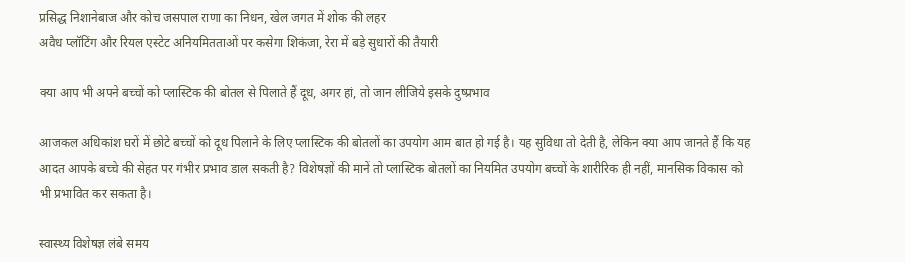प्रसिद्ध निशानेबाज और कोच जसपाल राणा का निधन, खेल जगत में शोक की लहर
अवैध प्लॉटिंग और रियल एस्टेट अनियमितताओं पर कसेगा शिकंजा, रेरा में बड़े सुधारों की तैयारी

क्या आप भी अपने बच्चों को प्लास्टिक की बोतल से पिलाते हैं दूध, अगर हां, तो जान लीजिये इसके दुष्प्रभाव

आजकल अधिकांश घरों में छोटे बच्चों को दूध पिलाने के लिए प्लास्टिक की बोतलों का उपयोग आम बात हो गई है। यह सुविधा तो देती है, लेकिन क्या आप जानते हैं कि यह आदत आपके बच्चे की सेहत पर गंभीर प्रभाव डाल सकती है? विशेषज्ञों की मानें तो प्लास्टिक बोतलों का नियमित उपयोग बच्चों के शारीरिक ही नहीं, मानसिक विकास को भी प्रभावित कर सकता है।

स्वास्थ्य विशेषज्ञ लंबे समय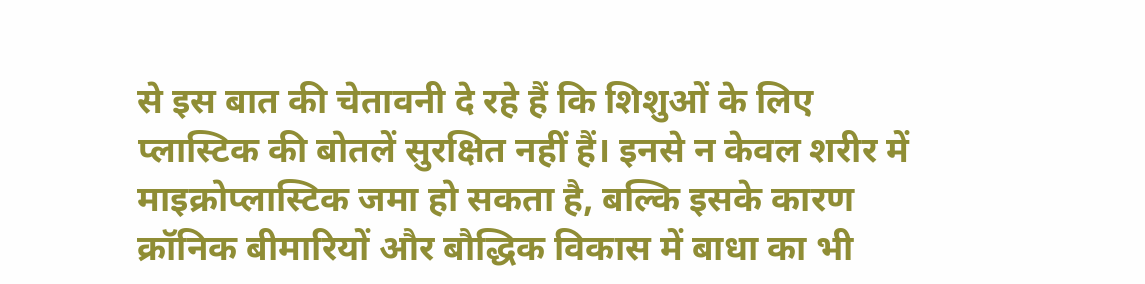से इस बात की चेतावनी दे रहे हैं कि शिशुओं के लिए प्लास्टिक की बोतलें सुरक्षित नहीं हैं। इनसे न केवल शरीर में माइक्रोप्लास्टिक जमा हो सकता है, बल्कि इसके कारण क्रॉनिक बीमारियों और बौद्धिक विकास में बाधा का भी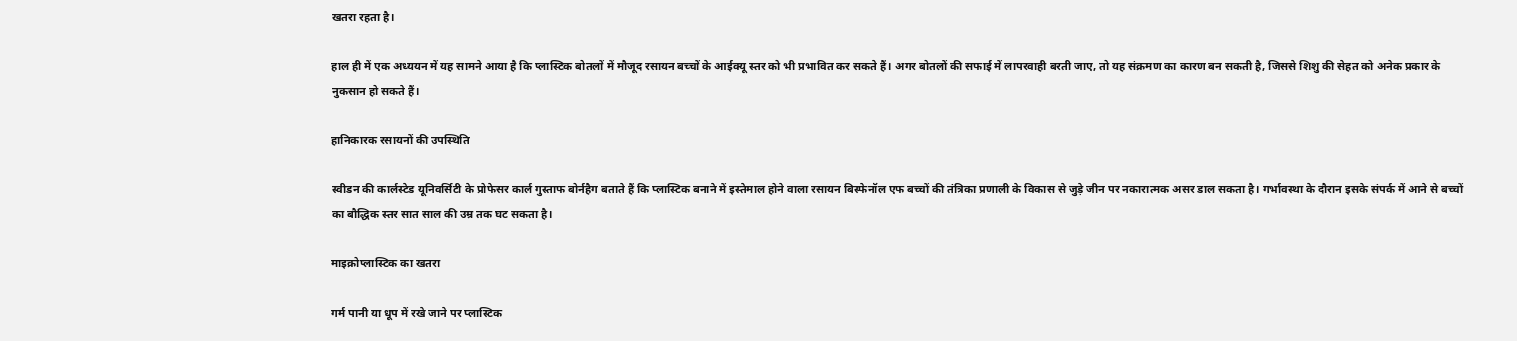खतरा रहता है।

हाल ही में एक अध्ययन में यह सामने आया है कि प्लास्टिक बोतलों में मौजूद रसायन बच्चों के आईक्यू स्तर को भी प्रभावित कर सकते हैं। अगर बोतलों की सफाई में लापरवाही बरती जाए, तो यह संक्रमण का कारण बन सकती है, जिससे शिशु की सेहत को अनेक प्रकार के नुकसान हो सकते हैं।

हानिकारक रसायनों की उपस्थिति

स्वीडन की कार्लस्टेड यूनिवर्सिटी के प्रोफेसर कार्ल गुस्ताफ बोर्नहैग बताते हैं कि प्लास्टिक बनाने में इस्तेमाल होने वाला रसायन बिस्फेनॉल एफ बच्चों की तंत्रिका प्रणाली के विकास से जुड़े जीन पर नकारात्मक असर डाल सकता है। गर्भावस्था के दौरान इसके संपर्क में आने से बच्चों का बौद्धिक स्तर सात साल की उम्र तक घट सकता है।

माइक्रोप्लास्टिक का खतरा

गर्म पानी या धूप में रखे जाने पर प्लास्टिक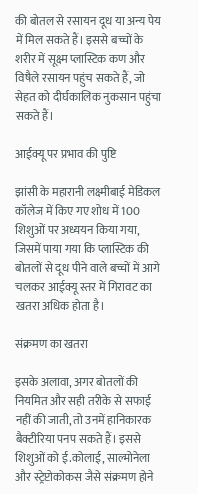की बोतल से रसायन दूध या अन्य पेय में मिल सकते हैं। इससे बच्चों के शरीर में सूक्ष्म प्लास्टिक कण और विषैले रसायन पहुंच सकते हैं, जो सेहत को दीर्घकालिक नुकसान पहुंचा सकते हैं।

आईक्यू पर प्रभाव की पुष्टि

झांसी के महारानी लक्ष्मीबाई मेडिकल कॉलेज में किए गए शोध में 100 शिशुओं पर अध्ययन किया गया, जिसमें पाया गया कि प्लास्टिक की बोतलों से दूध पीने वाले बच्चों में आगे चलकर आईक्यू स्तर में गिरावट का खतरा अधिक होता है।

संक्रमण का खतरा

इसके अलावा, अगर बोतलों की नियमित और सही तरीके से सफाई नहीं की जाती, तो उनमें हानिकारक बैक्टीरिया पनप सकते हैं। इससे शिशुओं को ई.कोलाई, साल्मोनेला और स्ट्रेप्टोकोकस जैसे संक्रमण होने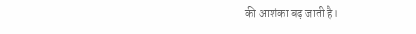की आशंका बढ़ जाती है।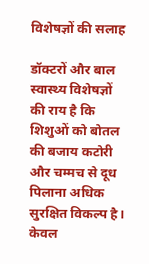विशेषज्ञों की सलाह

डॉक्टरों और बाल स्वास्थ्य विशेषज्ञों की राय है कि शिशुओं को बोतल की बजाय कटोरी और चम्मच से दूध पिलाना अधिक सुरक्षित विकल्प है। केवल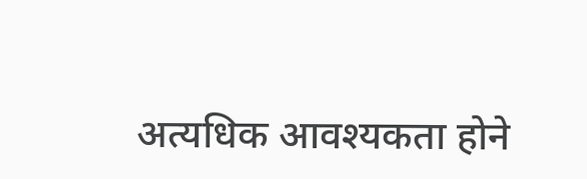अत्यधिक आवश्यकता होने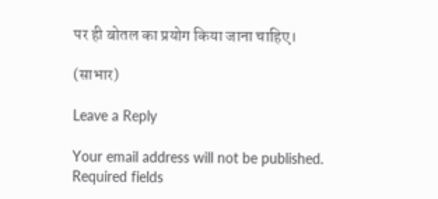पर ही बोतल का प्रयोग किया जाना चाहिए।

(साभार)

Leave a Reply

Your email address will not be published. Required fields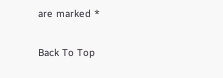are marked *

Back To Top